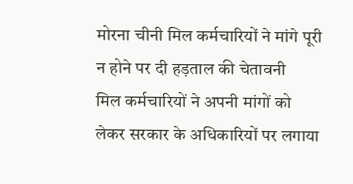मोरना चीनी मिल कर्मचारियों ने मांगे पूरी न होने पर दी हड़ताल की चेतावनी
मिल कर्मचारियों ने अपनी मांगों को लेकर सरकार के अधिकारियों पर लगाया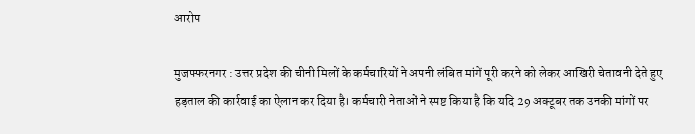आरोप

मुजफ्फरनगर : उत्तर प्रदेश की चीनी मिलों के कर्मचारियों ने अपनी लंबित मांगें पूरी करने को लेकर आखिरी चेतावनी देते हुए हड़ताल की कार्रवाई का ऐलान कर दिया है। कर्मचारी नेताओं ने स्पष्ट किया है कि यदि 29 अक्टूबर तक उनकी मांगों पर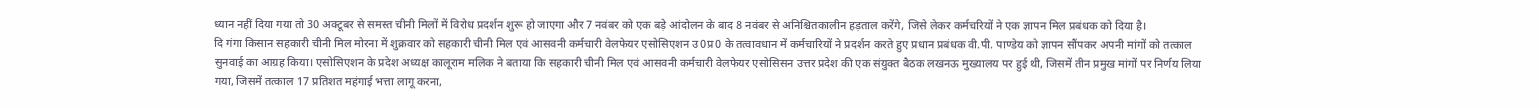ध्यान नहीं दिया गया तो 30 अक्टूबर से समस्त चीनी मिलों में विरोध प्रदर्शन शुरू हो जाएगा और 7 नवंबर को एक बड़े आंदोलन के बाद 8 नवंबर से अनिश्चितकालीन हड़ताल करेंगे, जिसे लेकर कर्मचरियों ने एक ज्ञापन मिल प्रबंधक को दिया है।
दि गंगा किसान सहकारी चीनी मिल मोरना में शुक्रवार को सहकारी चीनी मिल एवं आसवनी कर्मचारी वेलफेयर एसोसिएशन उ0प्र0 के तत्वावधान में कर्मचारियों ने प्रदर्शन करते हुए प्रधान प्रबंधक वी.पी. पाण्डेय को ज्ञापन सौंपकर अपनी मांगों को तत्काल सुनवाई का आग्रह किया। एसोसिएशन के प्रदेश अध्यक्ष कालूराम मलिक ने बताया कि सहकारी चीनी मिल एवं आसवनी कर्मचारी वेलफेयर एसोसिसन उत्तर प्रदेश की एक संयुक्त बैठक लखनऊ मुख्यालय पर हुई थी, जिसमें तीन प्रमुख मांगों पर निर्णय लिया गया, जिसमें तत्काल 17 प्रतिशत महंगाई भत्ता लागू करना,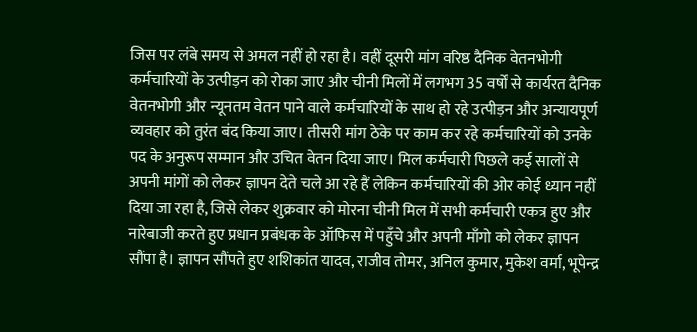जिस पर लंबे समय से अमल नहीं हो रहा है। वहीं दूसरी मांग वरिष्ठ दैनिक वेतनभोगी कर्मचारियों के उत्पीड़न को रोका जाए और चीनी मिलों में लगभग 35 वर्षों से कार्यरत दैनिक वेतनभोगी और न्यूनतम वेतन पाने वाले कर्मचारियों के साथ हो रहे उत्पीड़न और अन्यायपूर्ण व्यवहार को तुरंत बंद किया जाए। तीसरी मांग ठेके पर काम कर रहे कर्मचारियों को उनके पद के अनुरूप सम्मान और उचित वेतन दिया जाए। मिल कर्मचारी पिछले कई सालों से अपनी मांगों को लेकर ज्ञापन देते चले आ रहे हैं लेकिन कर्मचारियों की ओर कोई ध्यान नहीं दिया जा रहा है, जिसे लेकर शुक्रवार को मोरना चीनी मिल में सभी कर्मचारी एकत्र हुए और नारेबाजी करते हुए प्रधान प्रबंधक के ऑफिस में पहुँचे और अपनी माँगो को लेकर ज्ञापन सौंपा है। ज्ञापन सौंपते हुए शशिकांत यादव, राजीव तोमर, अनिल कुमार, मुकेश वर्मा, भूपेन्द्र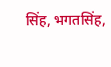सिंह, भगतसिंह,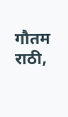गौतम राठी,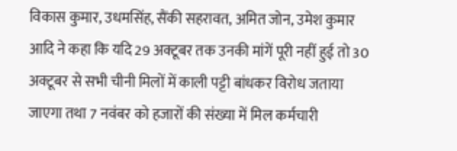विकास कुमार, उधमसिंह, सैंकी सहरावत, अमित जोन, उमेश कुमार आदि ने कहा कि यदि 29 अक्टूबर तक उनकी मांगें पूरी नहीं हुई तो 30 अक्टूबर से सभी चीनी मिलों में काली पट्टी बांधकर विरोध जताया जाएगा तथा 7 नवंबर को हजारों की संख्या में मिल कर्मचारी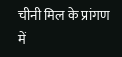चीनी मिल के प्रांगण में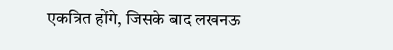एकत्रित होंगे, जिसके बाद लखनऊ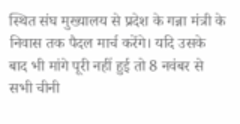स्थित संघ मुख्यालय से प्रदेश के गन्ना मंत्री के निवास तक पैदल मार्च करेंगे। यदि उसके बाद भी मांगे पूरी नहीं हुई तो 8 नवंबर से सभी चीनी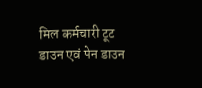मिल कर्मचारी टूट डाउन एवं पेन डाउन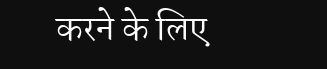करने के लिए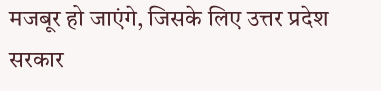मजबूर हो जाएंगे, जिसके लिए उत्तर प्रदेश सरकार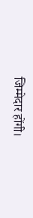जिम्मेदार होंगी।